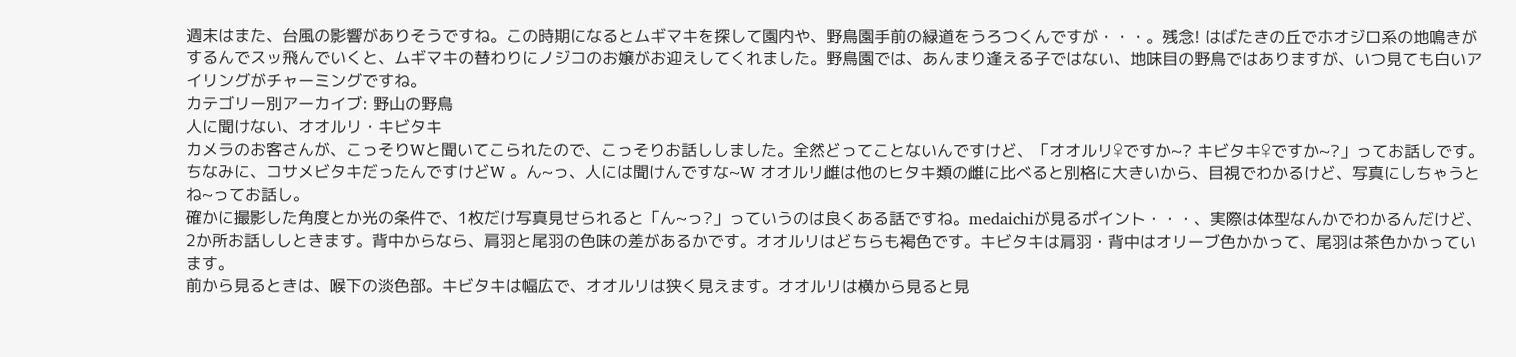週末はまた、台風の影響がありそうですね。この時期になるとムギマキを探して園内や、野鳥園手前の緑道をうろつくんですが・・・。残念! はばたきの丘でホオジロ系の地鳴きがするんでスッ飛んでいくと、ムギマキの替わりにノジコのお嬢がお迎えしてくれました。野鳥園では、あんまり逢える子ではない、地味目の野鳥ではありますが、いつ見ても白いアイリングがチャーミングですね。
カテゴリー別アーカイブ: 野山の野鳥
人に聞けない、オオルリ・キビタキ
カメラのお客さんが、こっそりWと聞いてこられたので、こっそりお話ししました。全然どってことないんですけど、「オオルリ♀ですか~? キビタキ♀ですか~?」ってお話しです。ちなみに、コサメビタキだったんですけどW 。ん~っ、人には聞けんですな~W オオルリ雌は他のヒタキ類の雌に比べると別格に大きいから、目視でわかるけど、写真にしちゃうとね~ってお話し。
確かに撮影した角度とか光の条件で、1枚だけ写真見せられると「ん~っ?」っていうのは良くある話ですね。medaichiが見るポイント・・・、実際は体型なんかでわかるんだけど、2か所お話ししときます。背中からなら、肩羽と尾羽の色味の差があるかです。オオルリはどちらも褐色です。キビタキは肩羽・背中はオリーブ色かかって、尾羽は茶色かかっています。
前から見るときは、喉下の淡色部。キビタキは幅広で、オオルリは狭く見えます。オオルリは横から見ると見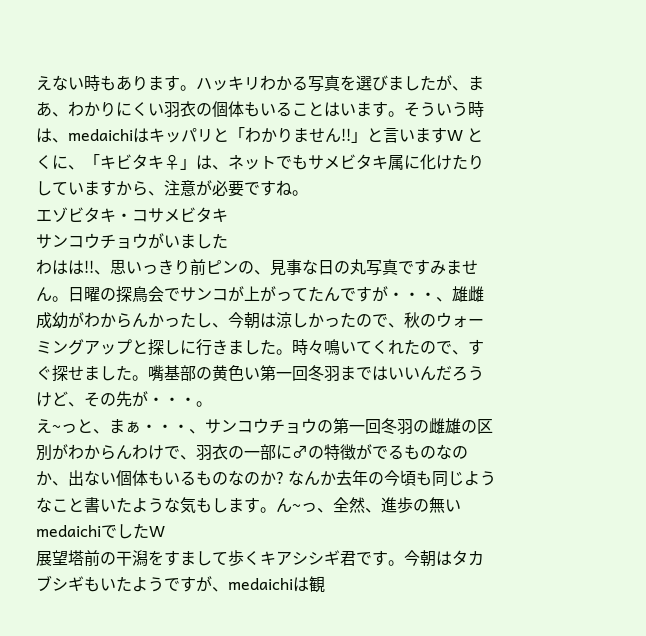えない時もあります。ハッキリわかる写真を選びましたが、まあ、わかりにくい羽衣の個体もいることはいます。そういう時は、medaichiはキッパリと「わかりません!!」と言いますW とくに、「キビタキ♀」は、ネットでもサメビタキ属に化けたりしていますから、注意が必要ですね。
エゾビタキ・コサメビタキ
サンコウチョウがいました
わはは!!、思いっきり前ピンの、見事な日の丸写真ですみません。日曜の探鳥会でサンコが上がってたんですが・・・、雄雌成幼がわからんかったし、今朝は涼しかったので、秋のウォーミングアップと探しに行きました。時々鳴いてくれたので、すぐ探せました。嘴基部の黄色い第一回冬羽まではいいんだろうけど、その先が・・・。
え~っと、まぁ・・・、サンコウチョウの第一回冬羽の雌雄の区別がわからんわけで、羽衣の一部に♂の特徴がでるものなのか、出ない個体もいるものなのか? なんか去年の今頃も同じようなこと書いたような気もします。ん~っ、全然、進歩の無いmedaichiでしたW
展望塔前の干潟をすまして歩くキアシシギ君です。今朝はタカブシギもいたようですが、medaichiは観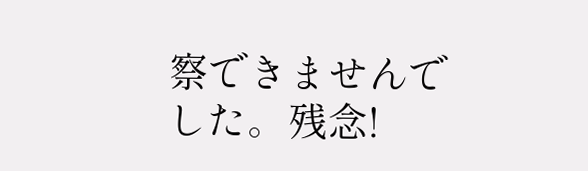察できませんでした。残念!